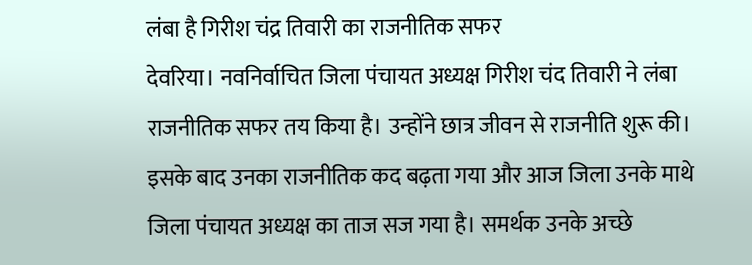लंबा है गिरीश चंद्र तिवारी का राजनीतिक सफर
देवरिया। नवनिर्वाचित जिला पंचायत अध्यक्ष गिरीश चंद तिवारी ने लंबा राजनीतिक सफर तय किया है। उन्होंने छात्र जीवन से राजनीति शुरू की। इसके बाद उनका राजनीतिक कद बढ़ता गया और आज जिला उनके माथे जिला पंचायत अध्यक्ष का ताज सज गया है। समर्थक उनके अच्छे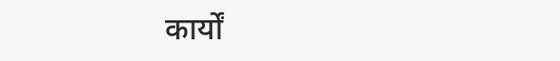कार्यों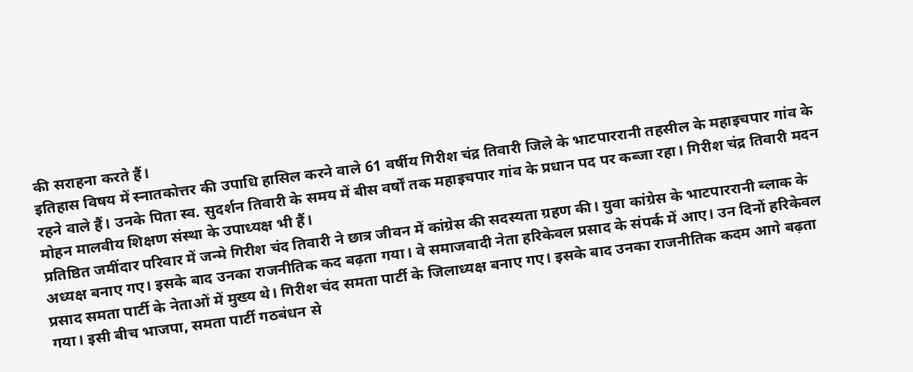की सराहना करते हैं।
इतिहास विषय में स्नातकोत्तर की उपाधि हासिल करने वाले 61 वर्षीय गिरीश चंद्र तिवारी जिले के भाटपाररानी तहसील के महाइचपार गांव के रहने वाले हैं। उनके पिता स्व. सुदर्शन तिवारी के समय में बीस वर्षों तक महाइचपार गांव के प्रधान पद पर कब्जा रहा। गिरीश चंद्र तिवारी मदन मोहन मालवीय शिक्षण संस्था के उपाध्यक्ष भी हैं।
प्रतिष्ठित जमींदार परिवार में जन्मे गिरीश चंद तिवारी ने छात्र जीवन में कांग्रेस की सदस्यता ग्रहण की। युवा कांग्रेस के भाटपाररानी ब्लाक के अध्यक्ष बनाए गए। इसके बाद उनका राजनीतिक कद बढ़ता गया। वे समाजवादी नेता हरिकेवल प्रसाद के संपर्क में आए। उन दिनों हरिकेवल प्रसाद समता पार्टी के नेताओं में मुख्य थे। गिरीश चंद समता पार्टी के जिलाध्यक्ष बनाए गए। इसके बाद उनका राजनीतिक कदम आगे बढ़ता गया। इसी बीच भाजपा, समता पार्टी गठबंधन से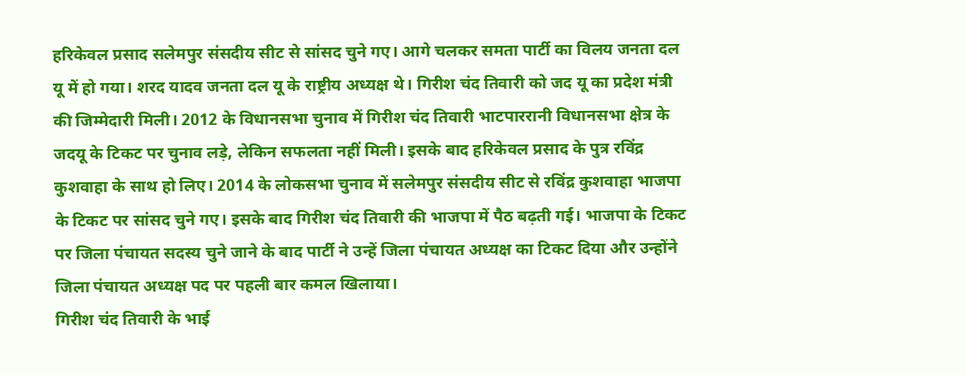हरिकेवल प्रसाद सलेमपुर संसदीय सीट से सांसद चुने गए। आगे चलकर समता पार्टी का विलय जनता दल यू में हो गया। शरद यादव जनता दल यू के राष्ट्रीय अध्यक्ष थे। गिरीश चंद तिवारी को जद यू का प्रदेश मंत्री की जिम्मेदारी मिली। 2012 के विधानसभा चुनाव में गिरीश चंद तिवारी भाटपाररानी विधानसभा क्षेत्र के जदयू के टिकट पर चुनाव लड़े, लेकिन सफलता नहीं मिली। इसके बाद हरिकेवल प्रसाद के पुत्र रविंद्र कुशवाहा के साथ हो लिए। 2014 के लोकसभा चुनाव में सलेमपुर संसदीय सीट से रविंद्र कुशवाहा भाजपा के टिकट पर सांसद चुने गए। इसके बाद गिरीश चंद तिवारी की भाजपा में पैठ बढ़ती गई। भाजपा के टिकट पर जिला पंचायत सदस्य चुने जाने के बाद पार्टी ने उन्हें जिला पंचायत अध्यक्ष का टिकट दिया और उन्होंने जिला पंचायत अध्यक्ष पद पर पहली बार कमल खिलाया।
गिरीश चंद तिवारी के भाई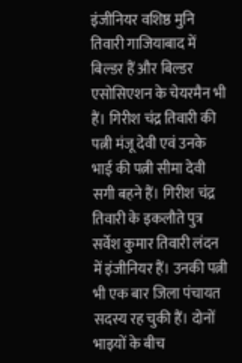इंजीनियर वशिष्ठ मुनि तिवारी गाजियाबाद में बिल्डर हैं और बिल्डर एसोसिएशन के चेयरमैन भी हैं। गिरीश चंद्र तिवारी की पत्नी मंजू देवी एवं उनके भाई की पत्नी सीमा देवी सगी बहने हैं। गिरीश चंद्र तिवारी के इकलौते पुत्र सर्वेश कुमार तिवारी लंदन में इंजीनियर हैं। उनकी पत्नी भी एक बार जिला पंचायत सदस्य रह चुकी हैं। दोनों भाइयों के बीच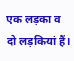एक लड़का व दो लड़कियां हैं।